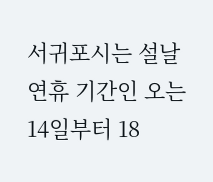서귀포시는 설날 연휴 기간인 오는 14일부터 18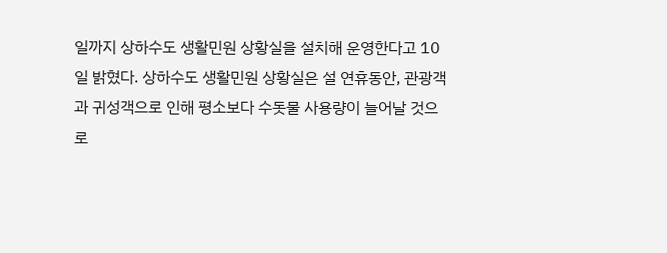일까지 상하수도 생활민원 상황실을 설치해 운영한다고 10일 밝혔다. 상하수도 생활민원 상황실은 설 연휴동안, 관광객과 귀성객으로 인해 평소보다 수돗물 사용량이 늘어날 것으로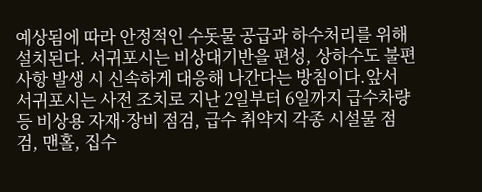예상됨에 따라 안정적인 수돗물 공급과 하수처리를 위해 설치된다. 서귀포시는 비상대기반을 편성, 상하수도 불편사항 발생 시 신속하게 대응해 나간다는 방침이다.앞서 서귀포시는 사전 조치로 지난 2일부터 6일까지 급수차량 등 비상용 자재·장비 점검, 급수 취약지 각종 시설물 점검, 맨홀, 집수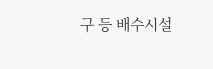구 등 배수시설